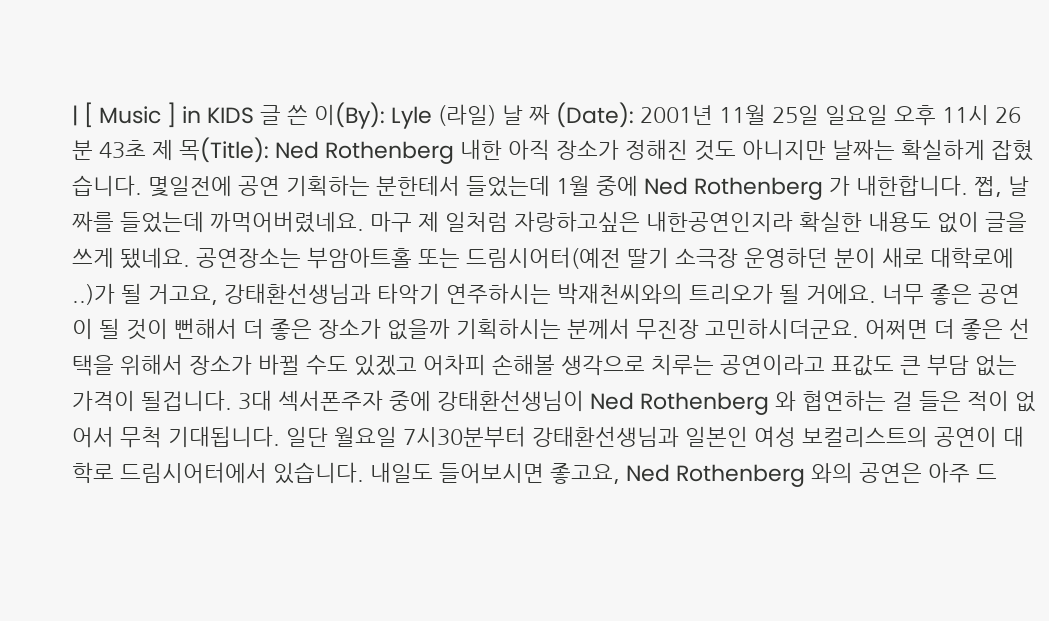| [ Music ] in KIDS 글 쓴 이(By): Lyle (라일) 날 짜 (Date): 2001년 11월 25일 일요일 오후 11시 26분 43초 제 목(Title): Ned Rothenberg 내한 아직 장소가 정해진 것도 아니지만 날짜는 확실하게 잡혔습니다. 몇일전에 공연 기획하는 분한테서 들었는데 1월 중에 Ned Rothenberg 가 내한합니다. 쩝, 날짜를 들었는데 까먹어버렸네요. 마구 제 일처럼 자랑하고싶은 내한공연인지라 확실한 내용도 없이 글을 쓰게 됐네요. 공연장소는 부암아트홀 또는 드림시어터(예전 딸기 소극장 운영하던 분이 새로 대학로에 ..)가 될 거고요, 강태환선생님과 타악기 연주하시는 박재천씨와의 트리오가 될 거에요. 너무 좋은 공연이 될 것이 뻔해서 더 좋은 장소가 없을까 기획하시는 분께서 무진장 고민하시더군요. 어쩌면 더 좋은 선택을 위해서 장소가 바뀔 수도 있겠고 어차피 손해볼 생각으로 치루는 공연이라고 표값도 큰 부담 없는 가격이 될겁니다. 3대 섹서폰주자 중에 강태환선생님이 Ned Rothenberg 와 협연하는 걸 들은 적이 없어서 무척 기대됩니다. 일단 월요일 7시30분부터 강태환선생님과 일본인 여성 보컬리스트의 공연이 대학로 드림시어터에서 있습니다. 내일도 들어보시면 좋고요, Ned Rothenberg 와의 공연은 아주 드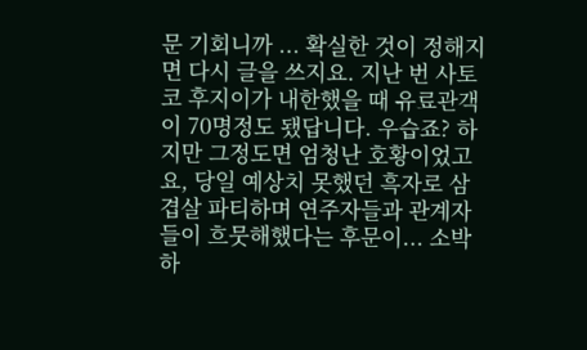문 기회니까 ... 확실한 것이 정해지면 다시 글을 쓰지요. 지난 번 사토코 후지이가 내한했을 때 유료관객이 70명정도 됐답니다. 우습죠? 하지만 그정도면 엄청난 호황이었고요, 당일 예상치 못했던 흑자로 삼겹살 파티하며 연주자들과 관계자들이 흐뭇해했다는 후문이... 소박하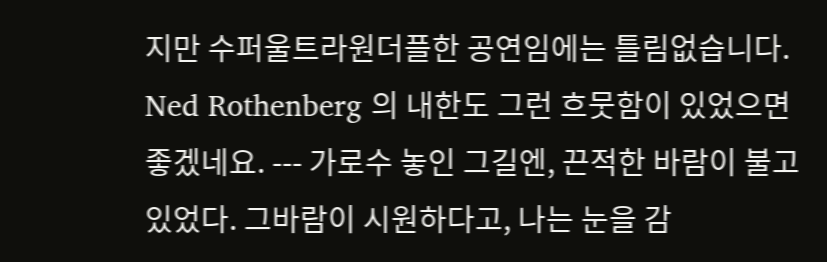지만 수퍼울트라원더플한 공연임에는 틀림없습니다. Ned Rothenberg 의 내한도 그런 흐뭇함이 있었으면 좋겠네요. --- 가로수 놓인 그길엔, 끈적한 바람이 불고있었다. 그바람이 시원하다고, 나는 눈을 감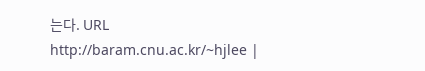는다. URL http://baram.cnu.ac.kr/~hjlee |